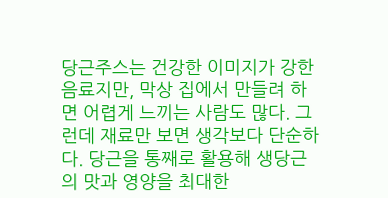당근주스는 건강한 이미지가 강한 음료지만, 막상 집에서 만들려 하면 어렵게 느끼는 사람도 많다. 그런데 재료만 보면 생각보다 단순하다. 당근을 통째로 활용해 생당근의 맛과 영양을 최대한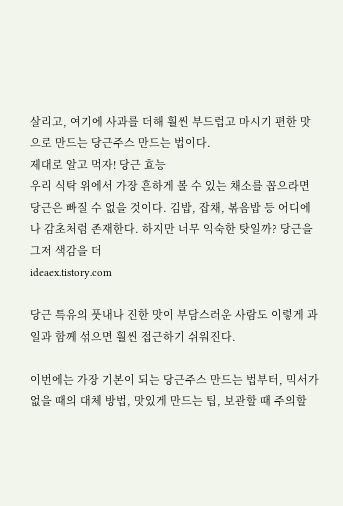살리고, 여기에 사과를 더해 훨씬 부드럽고 마시기 편한 맛으로 만드는 당근주스 만드는 법이다.
제대로 알고 먹자! 당근 효능
우리 식탁 위에서 가장 흔하게 볼 수 있는 채소를 꼽으라면 당근은 빠질 수 없을 것이다. 김밥, 잡채, 볶음밥 등 어디에나 감초처럼 존재한다. 하지만 너무 익숙한 탓일까? 당근을 그저 색감을 더
ideaex.tistory.com

당근 특유의 풋내나 진한 맛이 부담스러운 사람도 이렇게 과일과 함께 섞으면 훨씬 접근하기 쉬워진다.

이번에는 가장 기본이 되는 당근주스 만드는 법부터, 믹서가 없을 때의 대체 방법, 맛있게 만드는 팁, 보관할 때 주의할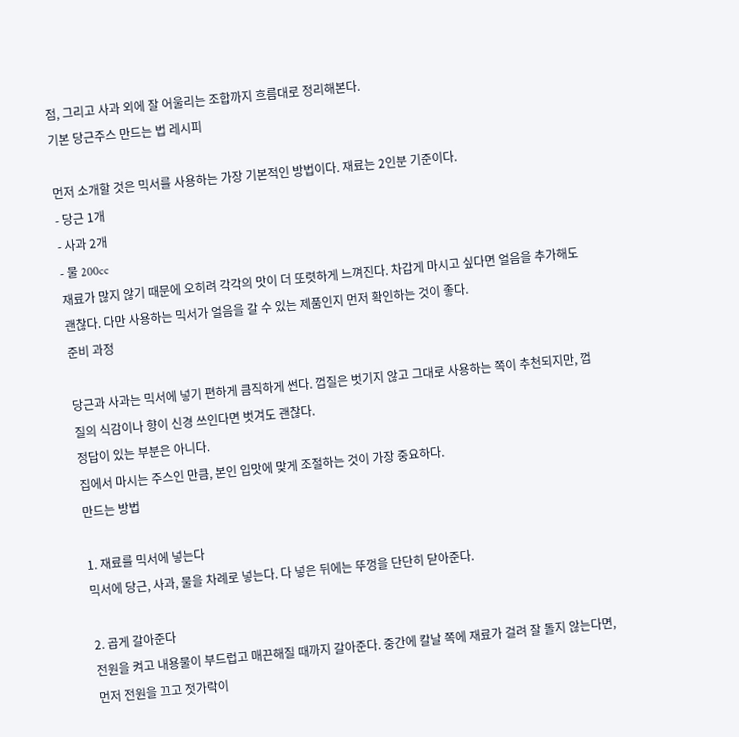점, 그리고 사과 외에 잘 어울리는 조합까지 흐름대로 정리해본다.
기본 당근주스 만드는 법 레시피

먼저 소개할 것은 믹서를 사용하는 가장 기본적인 방법이다. 재료는 2인분 기준이다.
- 당근 1개
- 사과 2개
- 물 200cc
재료가 많지 않기 때문에 오히려 각각의 맛이 더 또렷하게 느껴진다. 차갑게 마시고 싶다면 얼음을 추가해도 괜찮다. 다만 사용하는 믹서가 얼음을 갈 수 있는 제품인지 먼저 확인하는 것이 좋다.
준비 과정

당근과 사과는 믹서에 넣기 편하게 큼직하게 썬다. 껍질은 벗기지 않고 그대로 사용하는 쪽이 추천되지만, 껍질의 식감이나 향이 신경 쓰인다면 벗겨도 괜찮다.
정답이 있는 부분은 아니다.
집에서 마시는 주스인 만큼, 본인 입맛에 맞게 조절하는 것이 가장 중요하다.
만드는 방법

1. 재료를 믹서에 넣는다
믹서에 당근, 사과, 물을 차례로 넣는다. 다 넣은 뒤에는 뚜껑을 단단히 닫아준다.

2. 곱게 갈아준다
전원을 켜고 내용물이 부드럽고 매끈해질 때까지 갈아준다. 중간에 칼날 쪽에 재료가 걸려 잘 돌지 않는다면, 먼저 전원을 끄고 젓가락이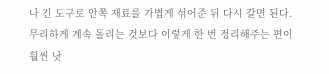나 긴 도구로 안쪽 재료를 가볍게 섞어준 뒤 다시 갈면 된다. 무리하게 계속 돌리는 것보다 이렇게 한 번 정리해주는 편이 훨씬 낫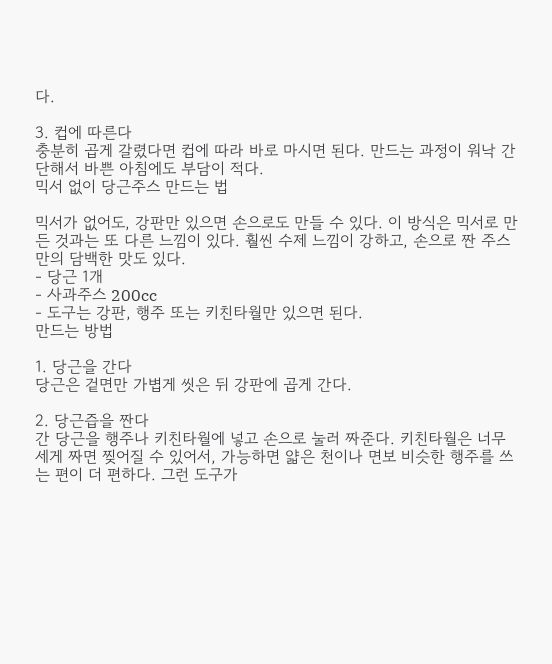다.

3. 컵에 따른다
충분히 곱게 갈렸다면 컵에 따라 바로 마시면 된다. 만드는 과정이 워낙 간단해서 바쁜 아침에도 부담이 적다.
믹서 없이 당근주스 만드는 법

믹서가 없어도, 강판만 있으면 손으로도 만들 수 있다. 이 방식은 믹서로 만든 것과는 또 다른 느낌이 있다. 훨씬 수제 느낌이 강하고, 손으로 짠 주스만의 담백한 맛도 있다.
- 당근 1개
- 사과주스 200cc
- 도구는 강판, 행주 또는 키친타월만 있으면 된다.
만드는 방법

1. 당근을 간다
당근은 겉면만 가볍게 씻은 뒤 강판에 곱게 간다.

2. 당근즙을 짠다
간 당근을 행주나 키친타월에 넣고 손으로 눌러 짜준다. 키친타월은 너무 세게 짜면 찢어질 수 있어서, 가능하면 얇은 천이나 면보 비슷한 행주를 쓰는 편이 더 편하다. 그런 도구가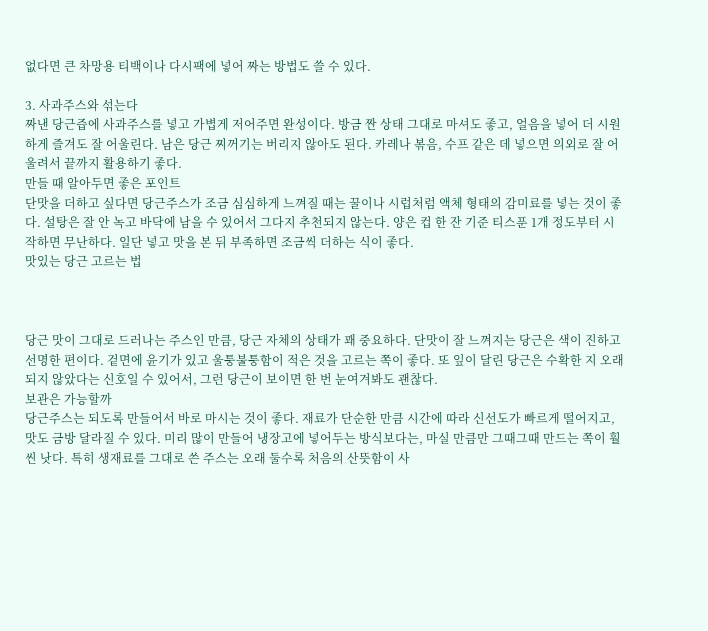없다면 큰 차망용 티백이나 다시팩에 넣어 짜는 방법도 쓸 수 있다.

3. 사과주스와 섞는다
짜낸 당근즙에 사과주스를 넣고 가볍게 저어주면 완성이다. 방금 짠 상태 그대로 마셔도 좋고, 얼음을 넣어 더 시원하게 즐겨도 잘 어울린다. 남은 당근 찌꺼기는 버리지 않아도 된다. 카레나 볶음, 수프 같은 데 넣으면 의외로 잘 어울려서 끝까지 활용하기 좋다.
만들 때 알아두면 좋은 포인트
단맛을 더하고 싶다면 당근주스가 조금 심심하게 느껴질 때는 꿀이나 시럽처럼 액체 형태의 감미료를 넣는 것이 좋다. 설탕은 잘 안 녹고 바닥에 남을 수 있어서 그다지 추천되지 않는다. 양은 컵 한 잔 기준 티스푼 1개 정도부터 시작하면 무난하다. 일단 넣고 맛을 본 뒤 부족하면 조금씩 더하는 식이 좋다.
맛있는 당근 고르는 법



당근 맛이 그대로 드러나는 주스인 만큼, 당근 자체의 상태가 꽤 중요하다. 단맛이 잘 느껴지는 당근은 색이 진하고 선명한 편이다. 겉면에 윤기가 있고 울퉁불퉁함이 적은 것을 고르는 쪽이 좋다. 또 잎이 달린 당근은 수확한 지 오래되지 않았다는 신호일 수 있어서, 그런 당근이 보이면 한 번 눈여겨봐도 괜찮다.
보관은 가능할까
당근주스는 되도록 만들어서 바로 마시는 것이 좋다. 재료가 단순한 만큼 시간에 따라 신선도가 빠르게 떨어지고, 맛도 금방 달라질 수 있다. 미리 많이 만들어 냉장고에 넣어두는 방식보다는, 마실 만큼만 그때그때 만드는 쪽이 훨씬 낫다. 특히 생재료를 그대로 쓴 주스는 오래 둘수록 처음의 산뜻함이 사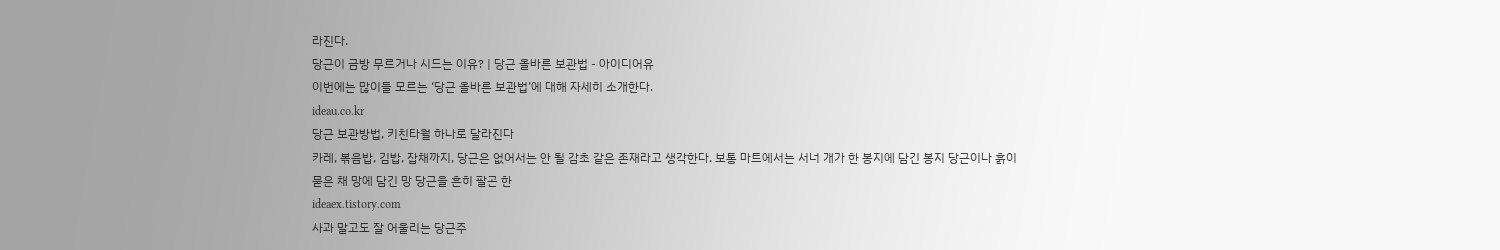라진다.
당근이 금방 무르거나 시드는 이유? | 당근 올바른 보관법 - 아이디어유
이번에는 많이들 모르는 ‘당근 올바른 보관법’에 대해 자세히 소개한다.
ideau.co.kr
당근 보관방법, 키친타월 하나로 달라진다
카레, 볶음밥, 김밥, 잡채까지, 당근은 없어서는 안 될 감초 같은 존재라고 생각한다. 보통 마트에서는 서너 개가 한 봉지에 담긴 봉지 당근이나 흙이 묻은 채 망에 담긴 망 당근을 흔히 팔곤 한
ideaex.tistory.com
사과 말고도 잘 어울리는 당근주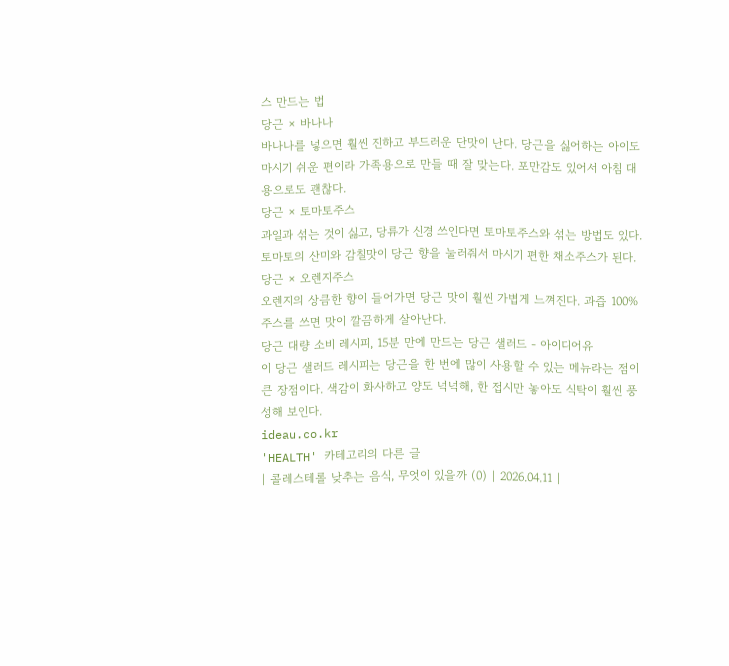스 만드는 법
당근 × 바나나
바나나를 넣으면 훨씬 진하고 부드러운 단맛이 난다. 당근을 싫어하는 아이도 마시기 쉬운 편이라 가족용으로 만들 때 잘 맞는다. 포만감도 있어서 아침 대용으로도 괜찮다.
당근 × 토마토주스
과일과 섞는 것이 싫고, 당류가 신경 쓰인다면 토마토주스와 섞는 방법도 있다. 토마토의 산미와 감칠맛이 당근 향을 눌러줘서 마시기 편한 채소주스가 된다.
당근 × 오렌지주스
오렌지의 상큼한 향이 들어가면 당근 맛이 훨씬 가볍게 느껴진다. 과즙 100% 주스를 쓰면 맛이 깔끔하게 살아난다.
당근 대량 소비 레시피, 15분 만에 만드는 당근 샐러드 - 아이디어유
이 당근 샐러드 레시피는 당근을 한 번에 많이 사용할 수 있는 메뉴라는 점이 큰 장점이다. 색감이 화사하고 양도 넉넉해, 한 접시만 놓아도 식탁이 훨씬 풍성해 보인다.
ideau.co.kr
'HEALTH' 카테고리의 다른 글
| 콜레스테롤 낮추는 음식, 무엇이 있을까 (0) | 2026.04.11 |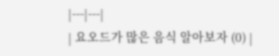|---|---|
| 요오드가 많은 음식 알아보자 (0) |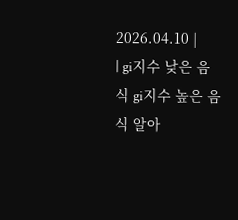2026.04.10 |
| gi지수 낮은 음식 gi지수 높은 음식 알아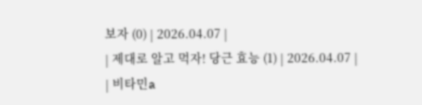보자 (0) | 2026.04.07 |
| 제대로 알고 먹자! 당근 효능 (1) | 2026.04.07 |
| 비타민a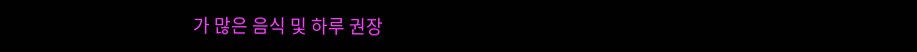가 많은 음식 및 하루 권장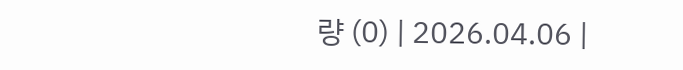량 (0) | 2026.04.06 |